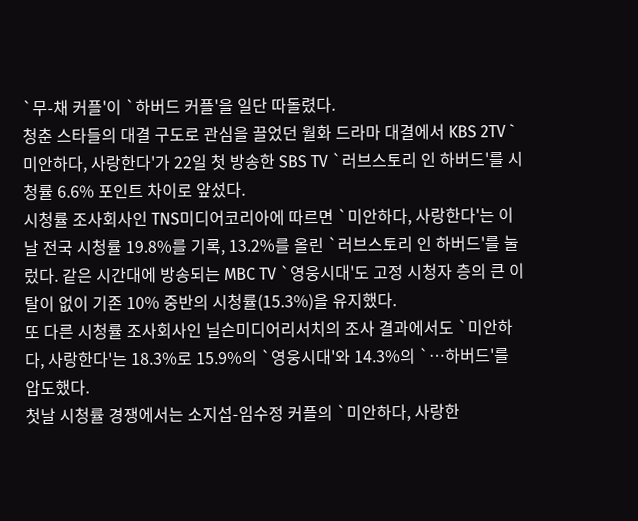`무-채 커플'이 `하버드 커플'을 일단 따돌렸다.
청춘 스타들의 대결 구도로 관심을 끌었던 월화 드라마 대결에서 KBS 2TV `미안하다, 사랑한다'가 22일 첫 방송한 SBS TV `러브스토리 인 하버드'를 시청률 6.6% 포인트 차이로 앞섰다.
시청률 조사회사인 TNS미디어코리아에 따르면 `미안하다, 사랑한다'는 이날 전국 시청률 19.8%를 기록, 13.2%를 올린 `러브스토리 인 하버드'를 눌렀다. 같은 시간대에 방송되는 MBC TV `영웅시대'도 고정 시청자 층의 큰 이탈이 없이 기존 10% 중반의 시청률(15.3%)을 유지했다.
또 다른 시청률 조사회사인 닐슨미디어리서치의 조사 결과에서도 `미안하다, 사랑한다'는 18.3%로 15.9%의 `영웅시대'와 14.3%의 `…하버드'를 압도했다.
첫날 시청률 경쟁에서는 소지섭-임수정 커플의 `미안하다, 사랑한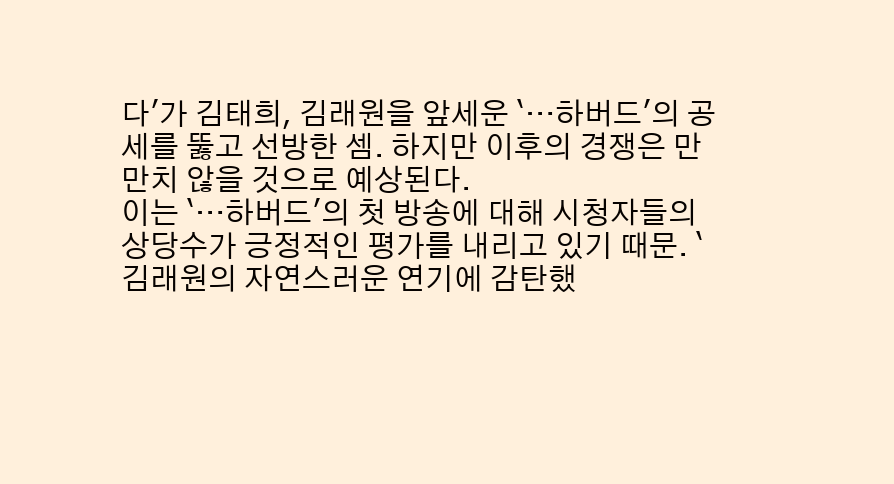다'가 김태희, 김래원을 앞세운 `…하버드'의 공세를 뚫고 선방한 셈. 하지만 이후의 경쟁은 만만치 않을 것으로 예상된다.
이는 `…하버드'의 첫 방송에 대해 시청자들의 상당수가 긍정적인 평가를 내리고 있기 때문. `김래원의 자연스러운 연기에 감탄했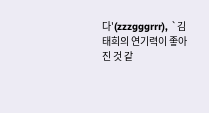다'(zzzgggrrr), `김태희의 연기력이 좋아진 것 같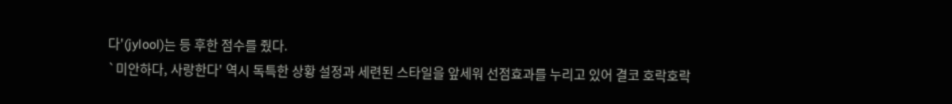다'(jylool)는 등 후한 점수를 줬다.
`미안하다, 사랑한다' 역시 독특한 상황 설정과 세련된 스타일을 앞세워 선점효과를 누리고 있어 결코 호락호락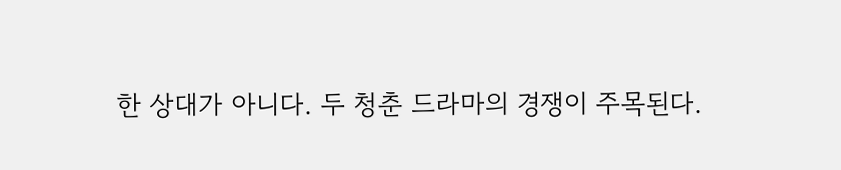한 상대가 아니다. 두 청춘 드라마의 경쟁이 주목된다.